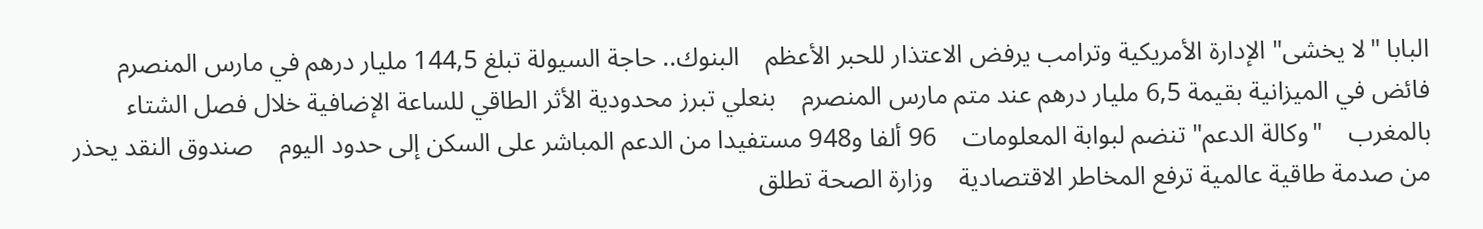البابا "لا يخشى" الإدارة الأمريكية وترامب يرفض الاعتذار للحبر الأعظم    البنوك.. حاجة السيولة تبلغ 144,5 مليار درهم في مارس المنصرم    فائض في الميزانية بقيمة 6,5 مليار درهم عند متم مارس المنصرم    بنعلي تبرز محدودية الأثر الطاقي للساعة الإضافية خلال فصل الشتاء بالمغرب    "وكالة الدعم" تنضم لبوابة المعلومات    96 ألفا و948 مستفيدا من الدعم المباشر على السكن إلى حدود اليوم    صندوق النقد يحذر من صدمة طاقية عالمية ترفع المخاطر الاقتصادية    وزارة الصحة تطلق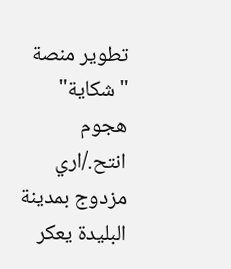تطوير منصة "شكاية"    هجوم انتح./اري مزدوج بمدينة البليدة يعكر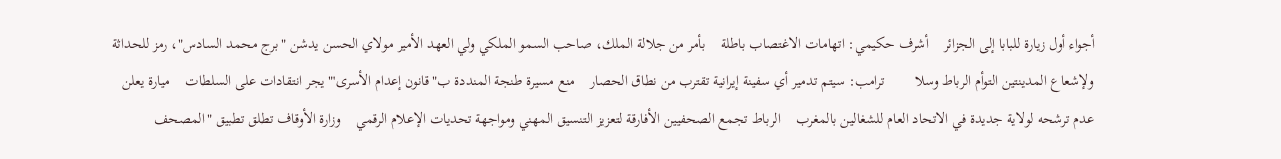أجواء أول زيارة للبابا إلى الجزائر    أشرف حكيمي: اتهامات الاغتصاب باطلة    بأمر من جلالة الملك، صاحب السمو الملكي ولي العهد الأمير مولاي الحسن يدشن "برج محمد السادس"، رمز للحداثة ولإشعاع المدينتين التوأم الرباط وسلا        ترامب: سيتم تدمير أي سفينة إيرانية تقترب من نطاق الحصار    منع مسيرة طنجة المنددة ب"قانون إعدام الأسرى'" يجر انتقادات على السلطات    ميارة يعلن عدم ترشحه لولاية جديدة في الاتحاد العام للشغالين بالمغرب    الرباط تجمع الصحفيين الأفارقة لتعزيز التنسيق المهني ومواجهة تحديات الإعلام الرقمي    وزارة الأوقاف تطلق تطبيق "المصحف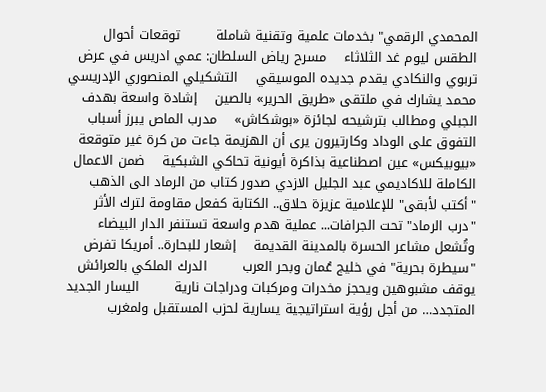المحمدي الرقمي" بخدمات علمية وتقنية شاملة        توقعات أحوال الطقس ليوم غد الثلاثاء    مسرح رياض السلطان: عمي ادريس في عرض تربوي والنكادي يقدم جديده الموسيقي    التشكيلي المنصوري الإدريسي محمد يشارك في ملتقى «طريق الحرير» بالصين    إشادة واسعة بهدف الجبلي ومطالب بترشيحه لجائزة «بوشكاش»    مدرب الماص يبرز أسباب التفوق على الوداد وكارتيرون يرى أن الهزيمة جاءت من كرة غير متوقعة    «بيوبيكس» عين اصطناعية بذاكرة أيونية تحاكي الشبكية    ضمن الاعمال الكاملة للاكاديمي عبد الجليل الازدي صدور كتاب من الرماد الى الذهب    "أكتب لأبقى" للإعلامية عزيزة حلاق.. الكتابة كفعل مقاومة لترك الأثر    "درب الرماد" تحت الجرافات... عملية هدم واسعة تستنفر الدار البيضاء وتُشعل مشاعر الحسرة بالمدينة القديمة    إشعار للبحارة.. أمريكا تفرض "سيطرة بحرية" في خليج عُمان وبحر العرب        الدرك الملكي بالعرائش يوقف مشبوهين ويحجز مخدرات ومركبات ودراجات نارية        اليسار الجديد المتجدد… من أجل رؤية استراتيجية يسارية لحزب المستقبل ولمغرب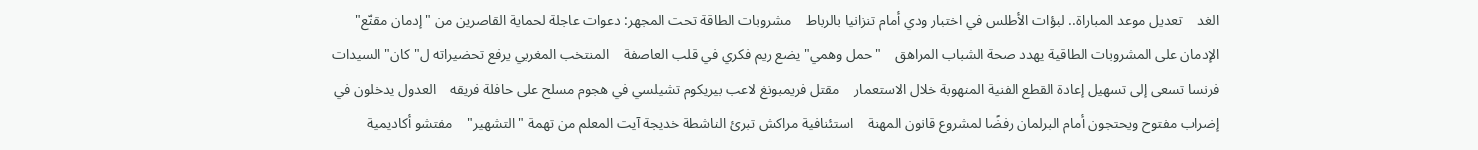الغد    تعديل موعد المباراة.. لبؤات الأطلس في اختبار ودي أمام تنزانيا بالرباط    مشروبات الطاقة تحت المجهر: دعوات عاجلة لحماية القاصرين من "إدمان مقنّع"    الإدمان على المشروبات الطاقية يهدد صحة الشباب المراهق    "حمل وهمي" يضع ريم فكري في قلب العاصفة    المنتخب المغربي يرفع تحضيراته ل"كان" السيدات    فرنسا تسعى إلى تسهيل إعادة القطع الفنية المنهوبة خلال الاستعمار    مقتل فريمبونغ لاعب بيريكوم تشيلسي في هجوم مسلح على حافلة فريقه    العدول يدخلون في إضراب مفتوح ويحتجون أمام البرلمان رفضًا لمشروع قانون المهنة    استئنافية مراكش تبرئ الناشطة خديجة آيت المعلم من تهمة "التشهير"    مفتشو أكاديمية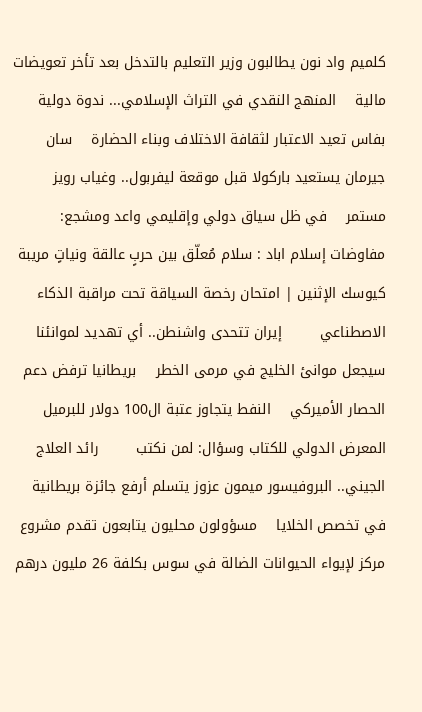كلميم واد نون يطالبون وزير التعليم بالتدخل بعد تأخر تعويضات مالية    المنهج النقدي في التراث الإسلامي... ندوة دولية بفاس تعيد الاعتبار لثقافة الاختلاف وبناء الحضارة    سان جيرمان يستعيد باركولا قبل موقعة ليفربول.. وغياب رويز مستمر    في ظل سياق دولي وإقليمي واعد ومشجع:    مفاوضات إسلام اباد : سلام مُعلّق بين حربٍ عالقة ونياتٍ مريبة    كيوسك الإثنين | امتحان رخصة السياقة تحت مراقبة الذكاء الاصطناعي        إيران تتحدى واشنطن.. أي تهديد لموانئنا سيجعل موانئ الخليج في مرمى الخطر    بريطانيا ترفض دعم الحصار الأميركي    النفط يتجاوز عتبة ال100 دولار للبرميل    المعرض الدولي للكتاب وسؤال: لمن نكتب        رائد العلاج الجيني.. البروفيسور ميمون عزوز يتسلم أرفع جائزة بريطانية في تخصص الخلايا    مسؤولون محليون يتابعون تقدم مشروع مركز لإيواء الحيوانات الضالة في سوس بكلفة 26 مليون درهم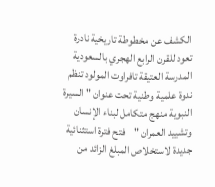الكشف عن مخطوطة تاريخية نادرة تعود للقرن الرابع الهجري بالسعودية    المدرسة العتيقة تافراوت المولود تنظم ندوة علمية وطنية تحت عنوان " السيرة النبوية منهج متكامل لبناء الإنسان وتشييد العمران "    فتح فترة استثنائية جديدة لاستخلاص المبلغ الزائد من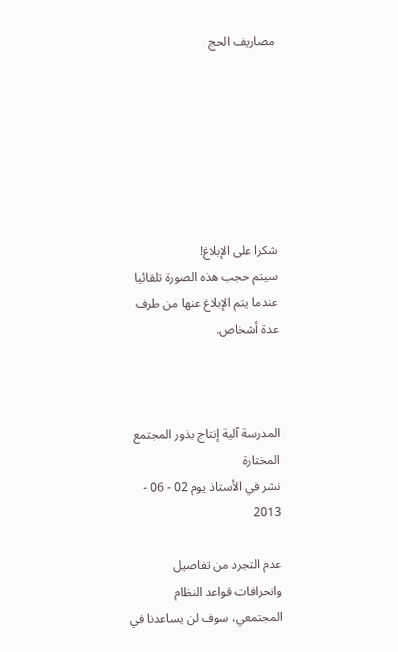مصاريف الحج







شكرا على الإبلاغ!
سيتم حجب هذه الصورة تلقائيا عندما يتم الإبلاغ عنها من طرف عدة أشخاص.



المدرسة آلية إنتاج بذور المجتمع المختارة
نشر في الأستاذ يوم 02 - 06 - 2013

عدم التجرد من تفاصيل وانحرافات قواعد النظام المجتمعي، سوف لن يساعدنا في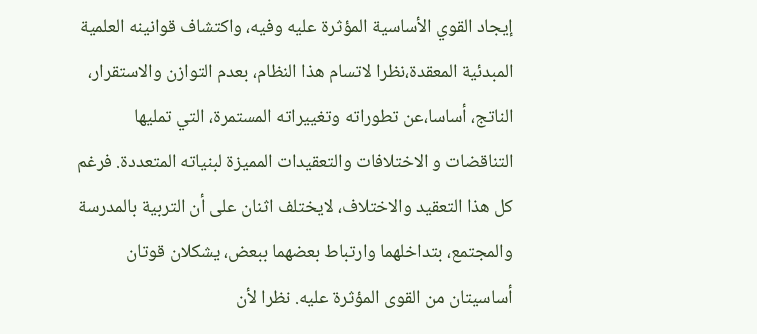إيجاد القوي الأساسية المؤثرة عليه وفيه، واكتشاف قوانينه العلمية المبدئية المعقدة،نظرا لاتسام هذا النظام، بعدم التوازن والاستقرار، الناتج، أساسا،عن تطوراته وتغييراته المستمرة، التي تمليها التناقضات و الاختلافات والتعقيدات المميزة لبنياته المتعددة. فرغم كل هذا التعقيد والاختلاف، لايختلف اثنان على أن التربية بالمدرسة والمجتمع، بتداخلهما وارتباط بعضهما ببعض، يشكلان قوتان أساسيتان من القوى المؤثرة عليه. نظرا لأن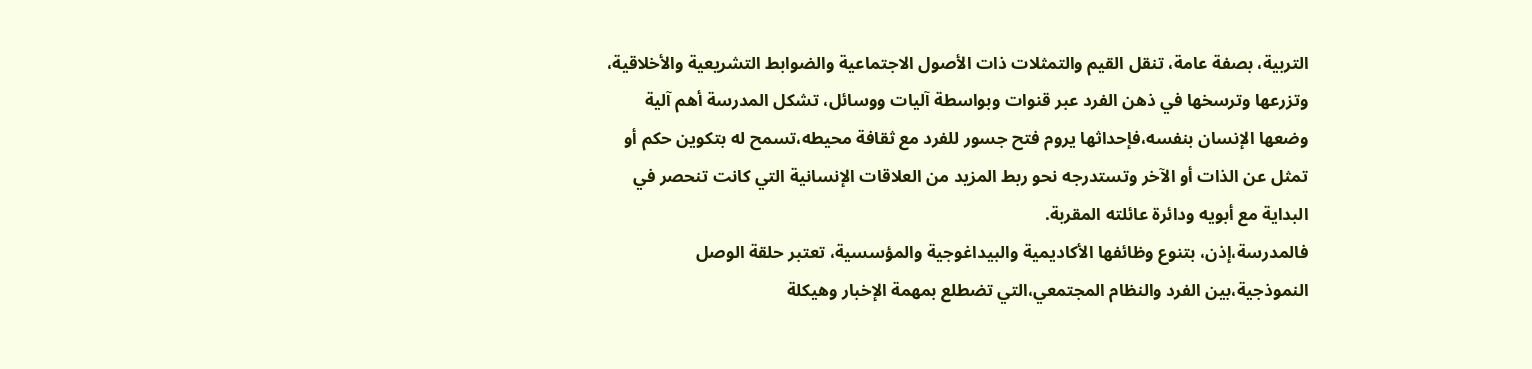التربية، بصفة عامة، تنقل القيم والتمثلات ذات الأصول الاجتماعية والضوابط التشريعية والأخلاقية، وتزرعها وترسخها في ذهن الفرد عبر قنوات وبواسطة آليات ووسائل، تشكل المدرسة أهم آلية وضعها الإنسان بنفسه،فإحداثها يروم فتح جسور للفرد مع ثقافة محيطه،تسمح له بتكوين حكم أو تمثل عن الذات أو الآخر وتستدرجه نحو ربط المزيد من العلاقات الإنسانية التي كانت تنحصر في البداية مع أبويه ودائرة عائلته المقربة.
فالمدرسة،إذن، بتنوع وظائفها الأكاديمية والبيداغوجية والمؤسسية، تعتبر حلقة الوصل النموذجية،بين الفرد والنظام المجتمعي،التي تضطلع بمهمة الإخبار وهيكلة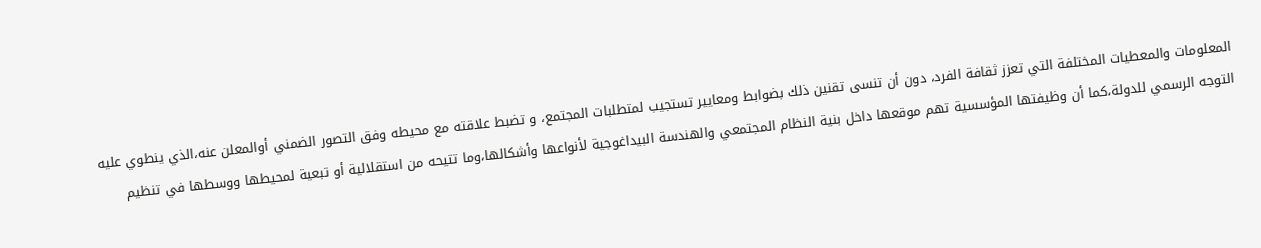المعلومات والمعطيات المختلفة التي تعزز ثقافة الفرد، دون أن تنسى تقنين ذلك بضوابط ومعايير تستجيب لمتطلبات المجتمع، و تضبط علاقته مع محيطه وفق التصور الضمني أوالمعلن عنه،الذي ينطوي عليه التوجه الرسمي للدولة،كما أن وظيفتها المؤسسية تهم موقعها داخل بنية النظام المجتمعي والهندسة البيداغوجية لأنواعها وأشكالها،وما تتيحه من استقلالية أو تبعية لمحيطها ووسطها في تنظيم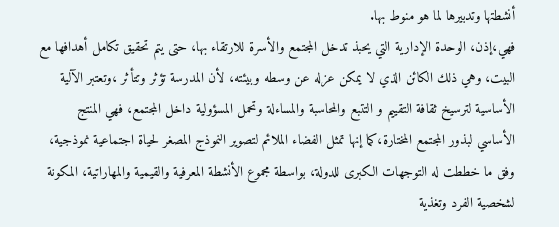أنشطتها وتدبيرها لما هو منوط بها.
فهي،إذن، الوحدة الإدارية التي يحبذ تدخل المجتمع والأسرة للارتقاء بها، حتى يتم تحقيق تكامل أهدافها مع البيت، وهي ذلك الكائن الذي لا يمكن عزله عن وسطه وبيئته، لأن المدرسة تؤثر وتتأثر ،وتعتبر الآلية الأساسية لترسيخ ثقافة التقييم و التتبع والمحاسبة والمساءلة وتحمل المسؤولية داخل المجتمع، فهي المنتج الأساسي لبذور المجتمع المختارة،كما إنها تمثل الفضاء الملائم لتصوير النموذج المصغر لحياة اجتماعية نموذجية، وفق ما خططت له التوجهات الكبرى للدولة، بواسطة مجموع الأنشطة المعرفية والقيمية والمهاراتية، المكونة لشخصية الفرد وتغذية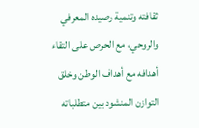ثقافته وتنمية رصيده المعرفي والروحي، مع الحرص على التقاء أهدافه مع أهداف الوطن وخلق التوازن المنشود بين متطلباته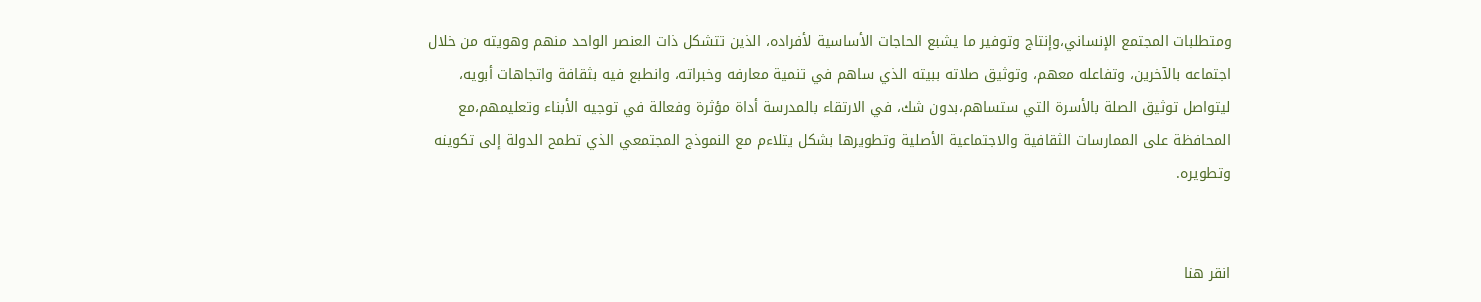ومتطلبات المجتمع الإنساني،وإنتاج وتوفير ما يشبع الحاجات الأساسية لأفراده، الذين تتشكل ذات العنصر الواحد منهم وهويته من خلال اجتماعه بالآخرين، وتفاعله معهم، وتوثيق صلاته ببيته الذي ساهم في تنمية معارفه وخبراته، وانطبع فيه بثقافة واتجاهات أبويه، ليتواصل توثيق الصلة بالأسرة التي ستساهم،بدون شك، في الارتقاء بالمدرسة أداة مؤثرة وفعالة في توجيه الأبناء وتعليمهم،مع المحافظة على الممارسات الثقافية والاجتماعية الأصلية وتطويرها بشكل يتلاءم مع النموذج المجتمعي الذي تطمح الدولة إلى تكوينه وتطويره.


انقر هنا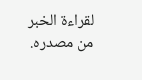لقراءة الخبر من مصدره.